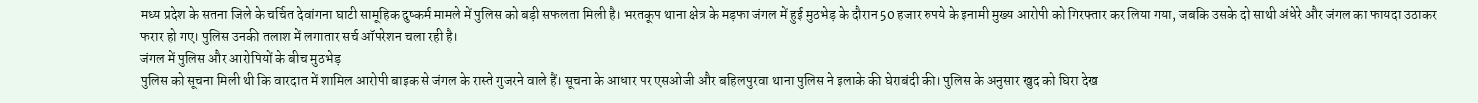मध्य प्रदेश के सतना जिले के चर्चित देवांगना घाटी सामूहिक दुष्कर्म मामले में पुलिस को बड़ी सफलता मिली है। भरतकूप थाना क्षेत्र के मड़फा जंगल में हुई मुठभेड़ के दौरान 50 हजार रुपये के इनामी मुख्य आरोपी को गिरफ्तार कर लिया गया, जबकि उसके दो साथी अंधेरे और जंगल का फायदा उठाकर फरार हो गए। पुलिस उनकी तलाश में लगातार सर्च ऑपरेशन चला रही है।
जंगल में पुलिस और आरोपियों के बीच मुठभेड़
पुलिस को सूचना मिली थी कि वारदात में शामिल आरोपी बाइक से जंगल के रास्ते गुजरने वाले हैं। सूचना के आधार पर एसओजी और बहिलपुरवा थाना पुलिस ने इलाके की घेराबंदी की। पुलिस के अनुसार खुद को घिरा देख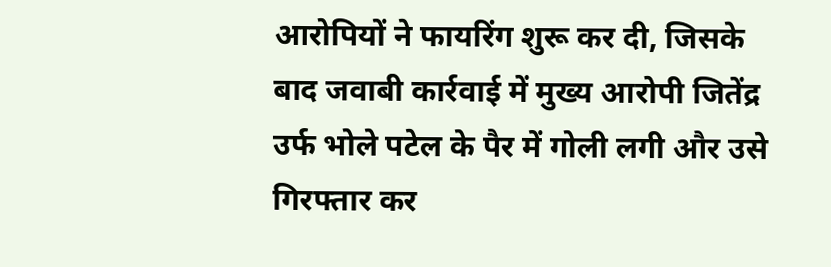आरोपियों ने फायरिंग शुरू कर दी, जिसके बाद जवाबी कार्रवाई में मुख्य आरोपी जितेंद्र उर्फ भोले पटेल के पैर में गोली लगी और उसे गिरफ्तार कर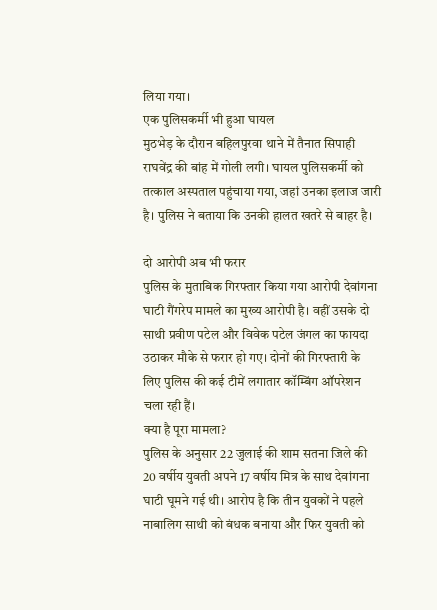लिया गया।
एक पुलिसकर्मी भी हुआ घायल
मुठभेड़ के दौरान बहिलपुरवा थाने में तैनात सिपाही राघवेंद्र की बांह में गोली लगी। घायल पुलिसकर्मी को तत्काल अस्पताल पहुंचाया गया, जहां उनका इलाज जारी है। पुलिस ने बताया कि उनकी हालत खतरे से बाहर है।

दो आरोपी अब भी फरार
पुलिस के मुताबिक गिरफ्तार किया गया आरोपी देवांगना घाटी गैंगरेप मामले का मुख्य आरोपी है। वहीं उसके दो साथी प्रवीण पटेल और विवेक पटेल जंगल का फायदा उठाकर मौके से फरार हो गए। दोनों की गिरफ्तारी के लिए पुलिस की कई टीमें लगातार कॉम्बिंग ऑपरेशन चला रही हैं।
क्या है पूरा मामला?
पुलिस के अनुसार 22 जुलाई की शाम सतना जिले की 20 वर्षीय युवती अपने 17 वर्षीय मित्र के साथ देवांगना घाटी घूमने गई थी। आरोप है कि तीन युवकों ने पहले नाबालिग साथी को बंधक बनाया और फिर युवती को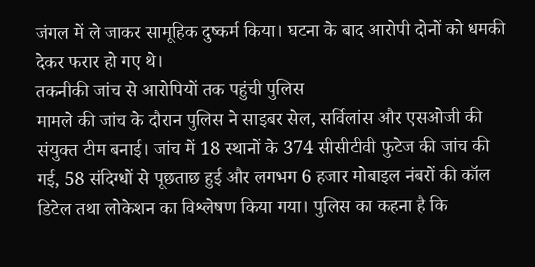जंगल में ले जाकर सामूहिक दुष्कर्म किया। घटना के बाद आरोपी दोनों को धमकी देकर फरार हो गए थे।
तकनीकी जांच से आरोपियों तक पहुंची पुलिस
मामले की जांच के दौरान पुलिस ने साइबर सेल, सर्विलांस और एसओजी की संयुक्त टीम बनाई। जांच में 18 स्थानों के 374 सीसीटीवी फुटेज की जांच की गई, 58 संदिग्धों से पूछताछ हुई और लगभग 6 हजार मोबाइल नंबरों की कॉल डिटेल तथा लोकेशन का विश्लेषण किया गया। पुलिस का कहना है कि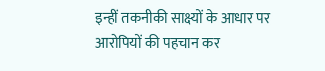इन्हीं तकनीकी साक्ष्यों के आधार पर आरोपियों की पहचान कर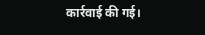कार्रवाई की गई।